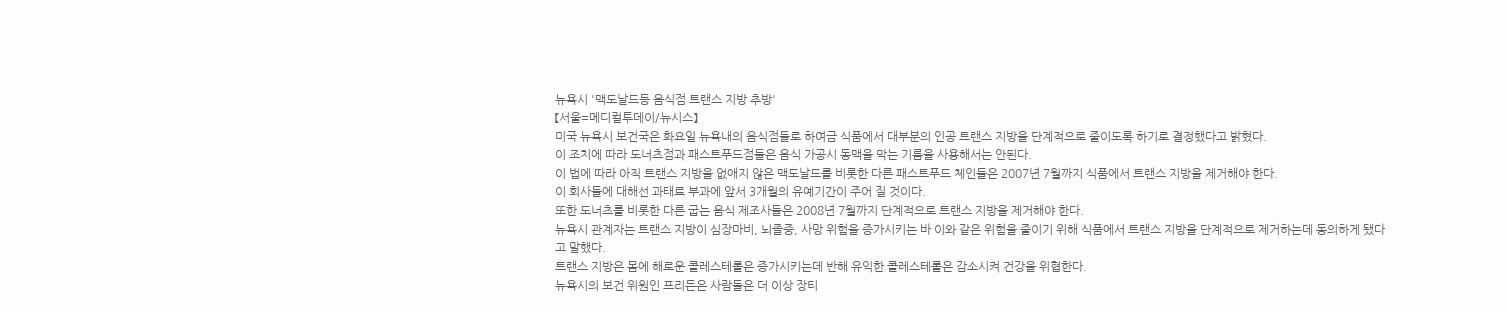뉴욕시 '맥도날드등 음식점 트랜스 지방 추방'
【서울=메디컬투데이/뉴시스】
미국 뉴욕시 보건국은 화요일 뉴욕내의 음식점들로 하여금 식품에서 대부분의 인공 트랜스 지방을 단계적으로 줄이도록 하기로 결정했다고 밝혔다.
이 조치에 따라 도너츠점과 패스트푸드점들은 음식 가공시 동맥을 막는 기름을 사용해서는 안된다.
이 법에 따라 아직 트랜스 지방을 없애지 않은 맥도날드를 비롯한 다른 패스트푸드 체인들은 2007년 7월까지 식품에서 트랜스 지방을 제거해야 한다.
이 회사들에 대해선 과태료 부과에 앞서 3개월의 유예기간이 주어 질 것이다.
또한 도너츠를 비롯한 다른 굽는 음식 제조사들은 2008년 7월까지 단계적으로 트랜스 지방을 제거해야 한다.
뉴욕시 관계자는 트랜스 지방이 심장마비, 뇌졸중, 사망 위험을 증가시키는 바 이와 같은 위험을 줄이기 위해 식품에서 트랜스 지방을 단계적으로 제거하는데 동의하게 됐다고 말했다.
트랜스 지방은 몸에 해로운 콜레스테롤은 증가시키는데 반해 유익한 콜레스테롤은 감소시켜 건강을 위협한다.
뉴욕시의 보건 위원인 프리든은 사람들은 더 이상 장티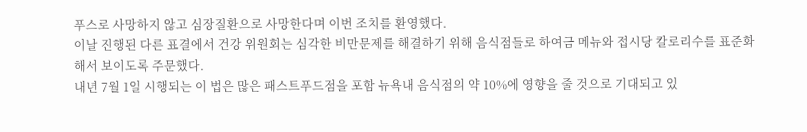푸스로 사망하지 않고 심장질환으로 사망한다며 이번 조치를 환영했다.
이날 진행된 다른 표결에서 건강 위원회는 심각한 비만문제를 해결하기 위해 음식점들로 하여금 메뉴와 접시당 칼로리수를 표준화해서 보이도록 주문했다.
내년 7월 1일 시행되는 이 법은 많은 패스트푸드점을 포함 뉴욕내 음식점의 약 10%에 영향을 줄 것으로 기대되고 있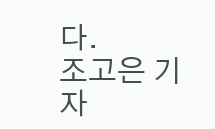다.
조고은 기자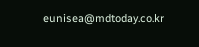eunisea@mdtoday.co.kr